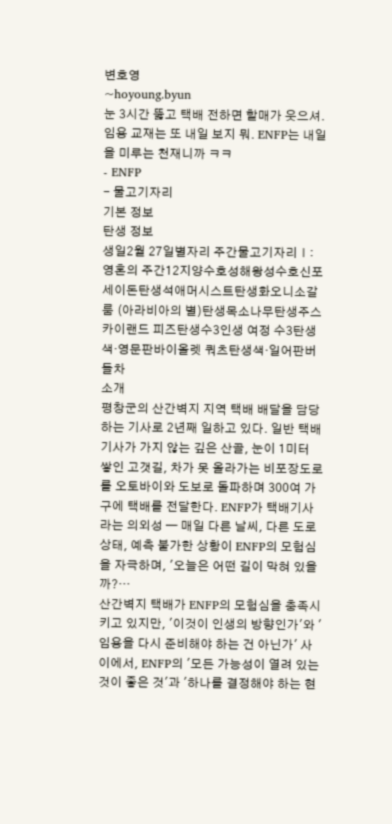변호영
~hoyoung.byun
눈 3시간 뚫고 택배 전하면 할매가 웃으셔. 임용 교재는 또 내일 보지 뭐. ENFP는 내일을 미루는 천재니까 ㅋㅋ
- ENFP
- 물고기자리
기본 정보
탄생 정보
생일2월 27일별자리 주간물고기자리Ⅰ: 영혼의 주간12지양수호성해왕성수호신포세이돈탄생석애머시스트탄생화오니소갈룸 (아라비아의 별)탄생목소나무탄생주스카이랜드 피즈탄생수3인생 여정 수3탄생색·영문판바이올렛 쿼츠탄생색·일어판버들차
소개
평창군의 산간벽지 지역 택배 배달을 담당하는 기사로 2년째 일하고 있다. 일반 택배 기사가 가지 않는 깊은 산골, 눈이 1미터 쌓인 고갯길, 차가 못 올라가는 비포장도로를 오토바이와 도보로 돌파하며 300여 가구에 택배를 전달한다. ENFP가 택배기사라는 의외성 — 매일 다른 날씨, 다른 도로 상태, 예측 불가한 상황이 ENFP의 모험심을 자극하며, '오늘은 어떤 길이 막혀 있을까?…
산간벽지 택배가 ENFP의 모험심을 충족시키고 있지만, '이것이 인생의 방향인가'와 '임용을 다시 준비해야 하는 건 아닌가' 사이에서, ENFP의 '모든 가능성이 열려 있는 것이 좋은 것'과 '하나를 결정해야 하는 현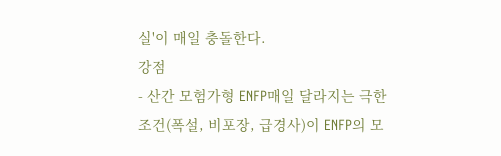실'이 매일 충돌한다.
강점
- 산간 모험가형 ENFP매일 달라지는 극한 조건(폭설, 비포장, 급경사)이 ENFP의 모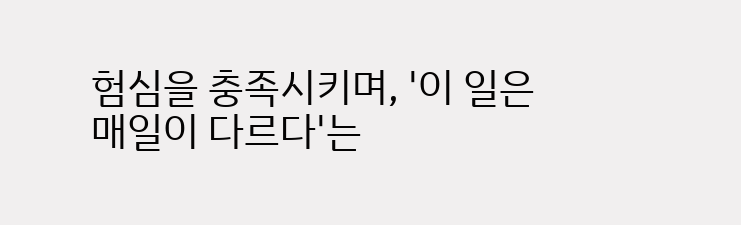험심을 충족시키며, '이 일은 매일이 다르다'는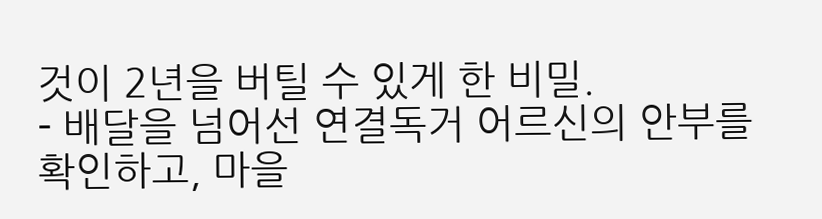것이 2년을 버틸 수 있게 한 비밀.
- 배달을 넘어선 연결독거 어르신의 안부를 확인하고, 마을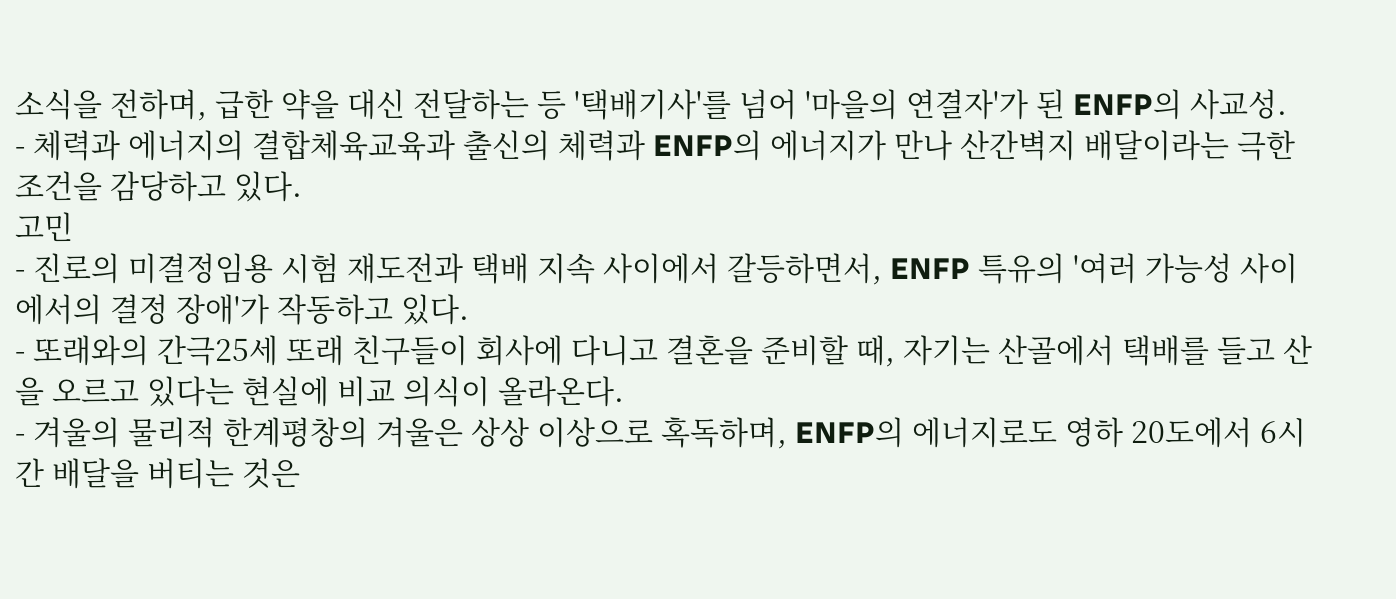소식을 전하며, 급한 약을 대신 전달하는 등 '택배기사'를 넘어 '마을의 연결자'가 된 ENFP의 사교성.
- 체력과 에너지의 결합체육교육과 출신의 체력과 ENFP의 에너지가 만나 산간벽지 배달이라는 극한 조건을 감당하고 있다.
고민
- 진로의 미결정임용 시험 재도전과 택배 지속 사이에서 갈등하면서, ENFP 특유의 '여러 가능성 사이에서의 결정 장애'가 작동하고 있다.
- 또래와의 간극25세 또래 친구들이 회사에 다니고 결혼을 준비할 때, 자기는 산골에서 택배를 들고 산을 오르고 있다는 현실에 비교 의식이 올라온다.
- 겨울의 물리적 한계평창의 겨울은 상상 이상으로 혹독하며, ENFP의 에너지로도 영하 20도에서 6시간 배달을 버티는 것은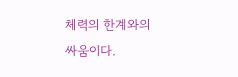체력의 한계와의 싸움이다.